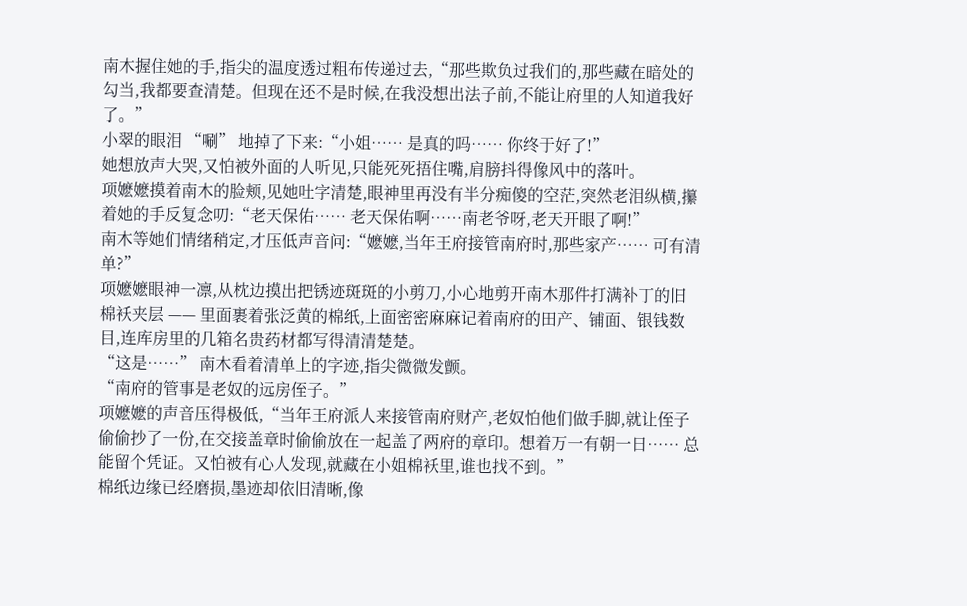南木握住她的手,指尖的温度透过粗布传递过去,“那些欺负过我们的,那些藏在暗处的勾当,我都要查清楚。但现在还不是时候,在我没想出法子前,不能让府里的人知道我好了。”
小翠的眼泪 “唰” 地掉了下来:“小姐…… 是真的吗…… 你终于好了!”
她想放声大哭,又怕被外面的人听见,只能死死捂住嘴,肩膀抖得像风中的落叶。
项嬷嬷摸着南木的脸颊,见她吐字清楚,眼神里再没有半分痴傻的空茫,突然老泪纵横,攥着她的手反复念叨:“老天保佑…… 老天保佑啊……南老爷呀,老天开眼了啊!”
南木等她们情绪稍定,才压低声音问:“嬷嬷,当年王府接管南府时,那些家产…… 可有清单?”
项嬷嬷眼神一凛,从枕边摸出把锈迹斑斑的小剪刀,小心地剪开南木那件打满补丁的旧棉袄夹层 —— 里面裹着张泛黄的棉纸,上面密密麻麻记着南府的田产、铺面、银钱数目,连库房里的几箱名贵药材都写得清清楚楚。
“这是……” 南木看着清单上的字迹,指尖微微发颤。
“南府的管事是老奴的远房侄子。”
项嬷嬷的声音压得极低,“当年王府派人来接管南府财产,老奴怕他们做手脚,就让侄子偷偷抄了一份,在交接盖章时偷偷放在一起盖了两府的章印。想着万一有朝一日…… 总能留个凭证。又怕被有心人发现,就藏在小姐棉袄里,谁也找不到。”
棉纸边缘已经磨损,墨迹却依旧清晰,像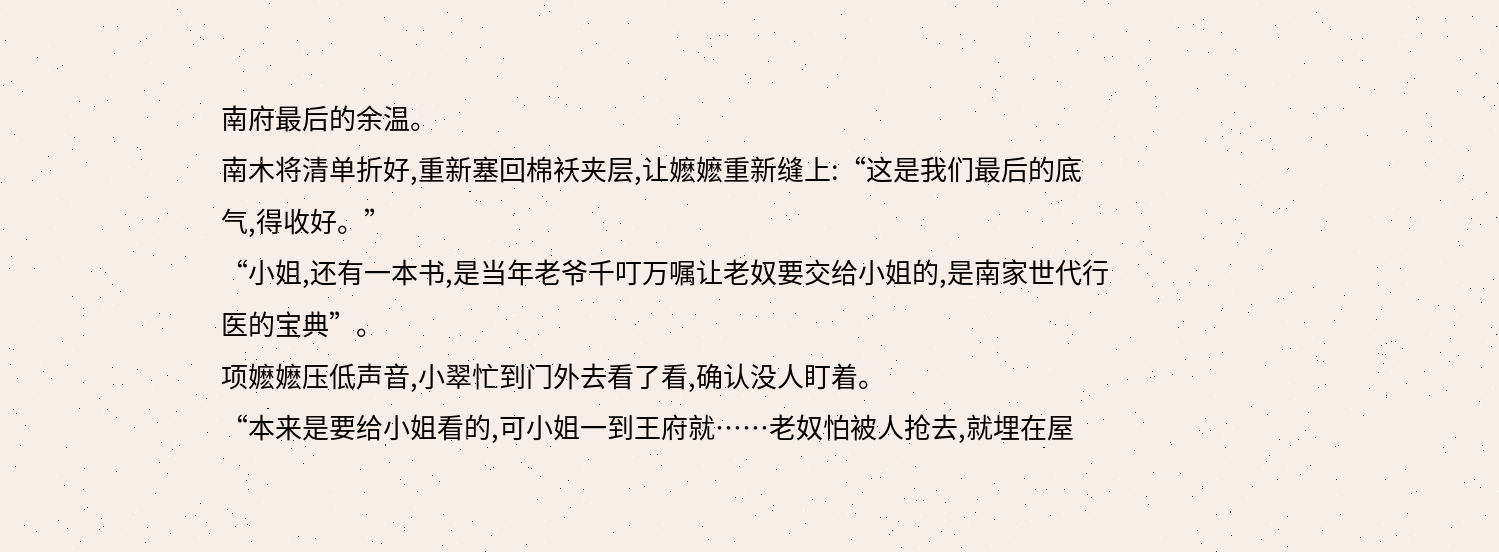南府最后的余温。
南木将清单折好,重新塞回棉袄夹层,让嬷嬷重新缝上:“这是我们最后的底气,得收好。”
“小姐,还有一本书,是当年老爷千叮万嘱让老奴要交给小姐的,是南家世代行医的宝典”。
项嬷嬷压低声音,小翠忙到门外去看了看,确认没人盯着。
“本来是要给小姐看的,可小姐一到王府就……老奴怕被人抢去,就埋在屋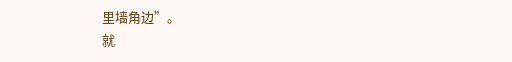里墙角边”。
就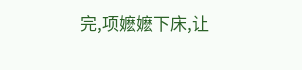完,项嬷嬷下床,让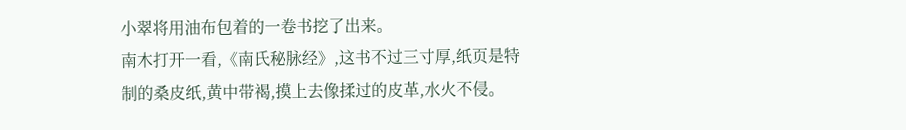小翠将用油布包着的一卷书挖了出来。
南木打开一看,《南氏秘脉经》,这书不过三寸厚,纸页是特制的桑皮纸,黄中带褐,摸上去像揉过的皮革,水火不侵。